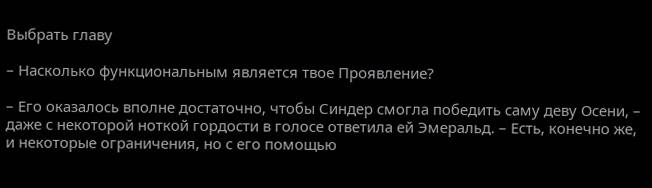Выбрать главу

– Насколько функциональным является твое Проявление?

– Его оказалось вполне достаточно, чтобы Синдер смогла победить саму деву Осени, – даже с некоторой ноткой гордости в голосе ответила ей Эмеральд. – Есть, конечно же, и некоторые ограничения, но с его помощью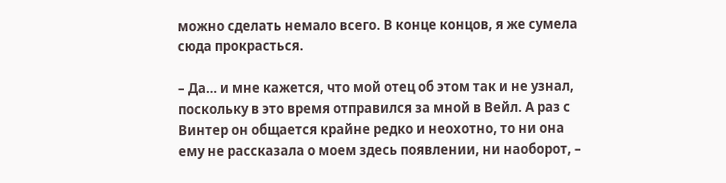можно сделать немало всего. В конце концов, я же сумела сюда прокрасться.

– Да… и мне кажется, что мой отец об этом так и не узнал, поскольку в это время отправился за мной в Вейл. А раз с Винтер он общается крайне редко и неохотно, то ни она ему не рассказала о моем здесь появлении, ни наоборот, –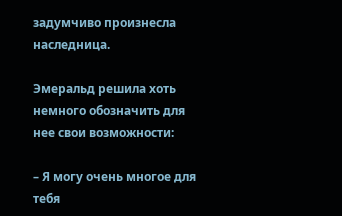задумчиво произнесла наследница.

Эмеральд решила хоть немного обозначить для нее свои возможности:

– Я могу очень многое для тебя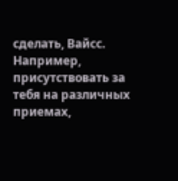сделать, Вайсс. Например, присутствовать за тебя на различных приемах,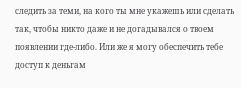следить за теми, на кого ты мне укажешь или сделать так, чтобы никто даже и не догадывался о твоем появлении где-либо. Или же я могу обеспечить тебе доступ к деньгам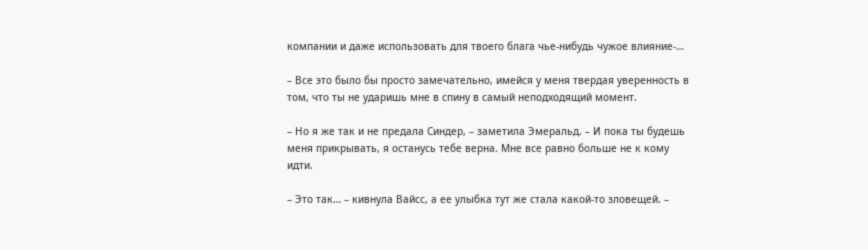компании и даже использовать для твоего блага чье-нибудь чужое влияние-…

– Все это было бы просто замечательно, имейся у меня твердая уверенность в том, что ты не ударишь мне в спину в самый неподходящий момент.

– Но я же так и не предала Синдер, – заметила Эмеральд. – И пока ты будешь меня прикрывать, я останусь тебе верна. Мне все равно больше не к кому идти.

– Это так… – кивнула Вайсс, а ее улыбка тут же стала какой-то зловещей. –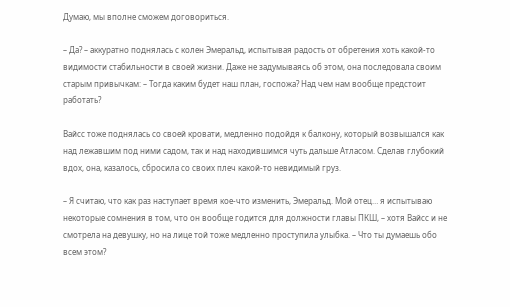Думаю, мы вполне сможем договориться.

– Да? – аккуратно поднялась с колен Эмеральд, испытывая радость от обретения хоть какой-то видимости стабильности в своей жизни. Даже не задумываясь об этом, она последовала своим старым привычкам: – Тогда каким будет наш план, госпожа? Над чем нам вообще предстоит работать?

Вайсс тоже поднялась со своей кровати, медленно подойдя к балкону, который возвышался как над лежавшим под ними садом, так и над находившимся чуть дальше Атласом. Сделав глубокий вдох, она, казалось, сбросила со своих плеч какой-то невидимый груз.

– Я считаю, что как раз наступает время кое-что изменить, Эмеральд. Мой отец… я испытываю некоторые сомнения в том, что он вообще годится для должности главы ПКШ, – хотя Вайсс и не смотрела на девушку, но на лице той тоже медленно проступила улыбка. – Что ты думаешь обо всем этом?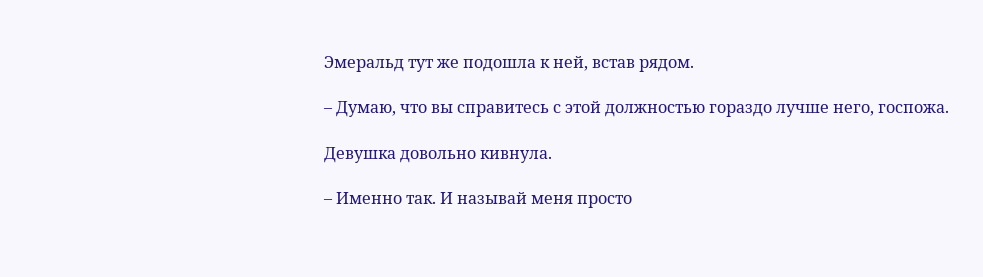Эмеральд тут же подошла к ней, встав рядом.

– Думаю, что вы справитесь с этой должностью гораздо лучше него, госпожа.

Девушка довольно кивнула.

– Именно так. И называй меня просто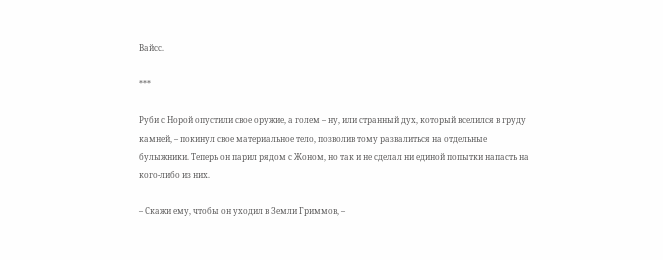Вайсс.

***

Руби с Норой опустили свое оружие, а голем – ну, или странный дух, который вселился в груду камней, – покинул свое материальное тело, позволив тому развалиться на отдельные булыжники. Теперь он парил рядом с Жоном, но так и не сделал ни единой попытки напасть на кого-либо из них.

– Скажи ему, чтобы он уходил в Земли Гриммов, –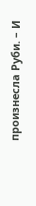произнесла Руби. – И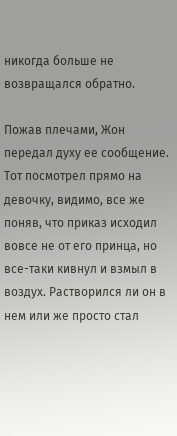никогда больше не возвращался обратно.

Пожав плечами, Жон передал духу ее сообщение. Тот посмотрел прямо на девочку, видимо, все же поняв, что приказ исходил вовсе не от его принца, но все-таки кивнул и взмыл в воздух. Растворился ли он в нем или же просто стал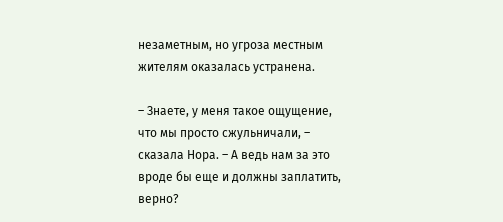незаметным, но угроза местным жителям оказалась устранена.

– Знаете, у меня такое ощущение, что мы просто сжульничали, – сказала Нора. – А ведь нам за это вроде бы еще и должны заплатить, верно?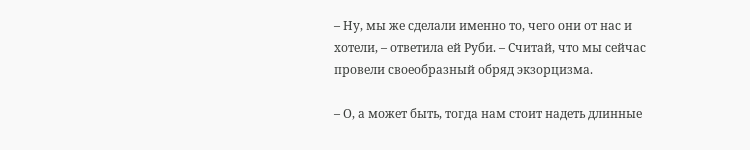– Ну, мы же сделали именно то, чего они от нас и хотели, – ответила ей Руби. – Считай, что мы сейчас провели своеобразный обряд экзорцизма.

– О, а может быть, тогда нам стоит надеть длинные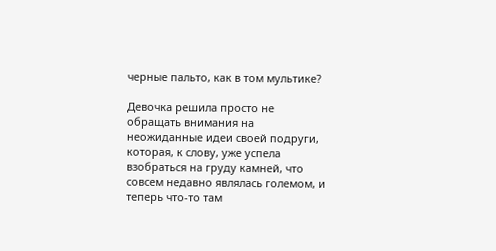черные пальто, как в том мультике?

Девочка решила просто не обращать внимания на неожиданные идеи своей подруги, которая, к слову, уже успела взобраться на груду камней, что совсем недавно являлась големом, и теперь что-то там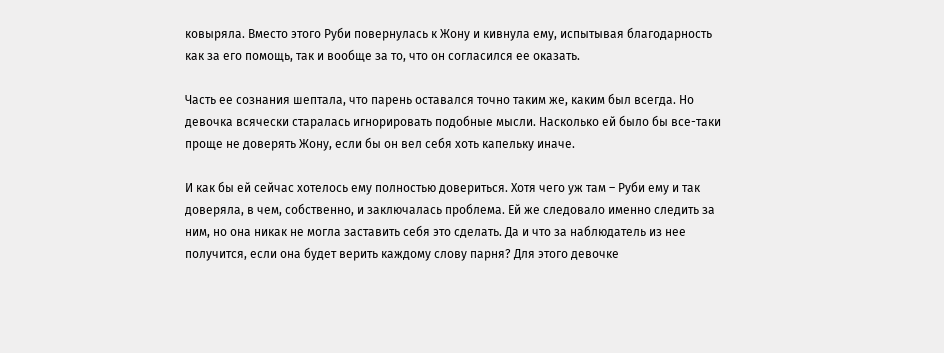ковыряла. Вместо этого Руби повернулась к Жону и кивнула ему, испытывая благодарность как за его помощь, так и вообще за то, что он согласился ее оказать.

Часть ее сознания шептала, что парень оставался точно таким же, каким был всегда. Но девочка всячески старалась игнорировать подобные мысли. Насколько ей было бы все-таки проще не доверять Жону, если бы он вел себя хоть капельку иначе.

И как бы ей сейчас хотелось ему полностью довериться. Хотя чего уж там – Руби ему и так доверяла, в чем, собственно, и заключалась проблема. Ей же следовало именно следить за ним, но она никак не могла заставить себя это сделать. Да и что за наблюдатель из нее получится, если она будет верить каждому слову парня? Для этого девочке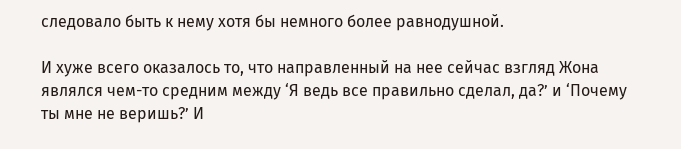следовало быть к нему хотя бы немного более равнодушной.

И хуже всего оказалось то, что направленный на нее сейчас взгляд Жона являлся чем-то средним между ‘Я ведь все правильно сделал, да?’ и ‘Почему ты мне не веришь?’ И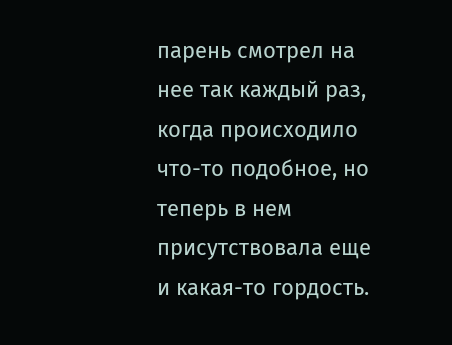парень смотрел на нее так каждый раз, когда происходило что-то подобное, но теперь в нем присутствовала еще и какая-то гордость.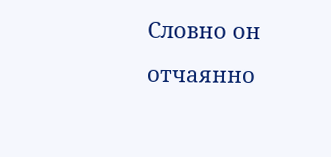Словно он отчаянно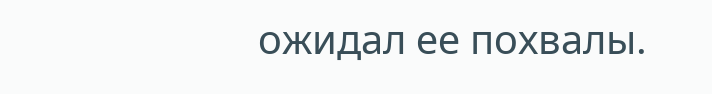ожидал ее похвалы.